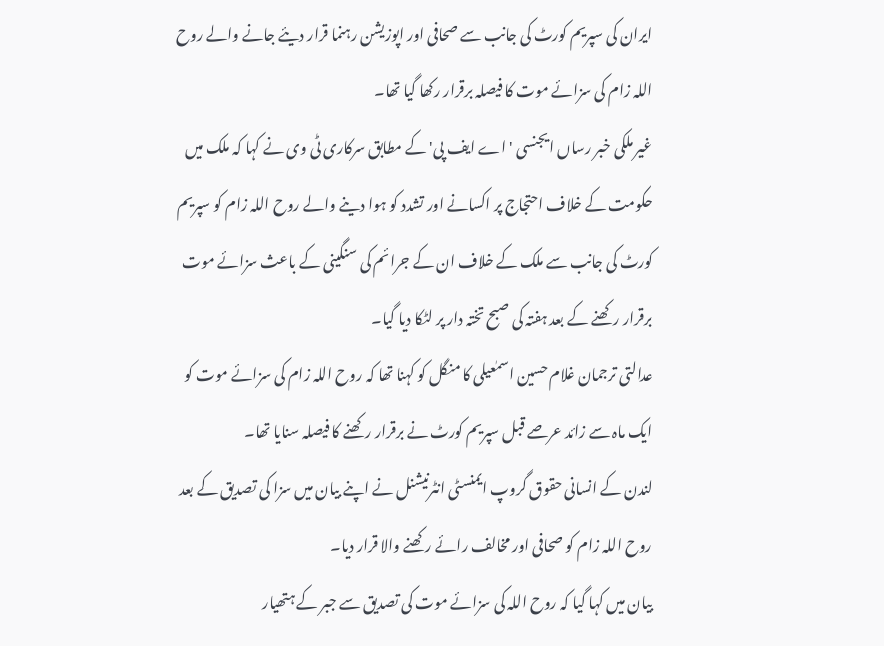ایران کی سپریم کورٹ کی جانب سے صحافی اور اپوزیشن رہنما قرار دیئے جانے والے روح اللہ زام کی سزائے موت کا فیصلہ برقرار رکھا گیا تھا۔
غیر ملکی خبر رساں ایجنسی 'اے ایف پی' کے مطابق سرکاری ٹی وی نے کہا کہ ملک میں حکومت کے خلاف احتجاج پر اکسانے اور تشدد کو ہوا دینے والے روح اللہ زام کو سپریم کورٹ کی جانب سے ملک کے خلاف ان کے جرائم کی سنگینی کے باعث سزائے موت برقرار رکھنے کے بعد ہفتہ کی صبح تختہ دار پر لٹکا دیا گیا۔
عدالتی ترجمان غلام حسین اسمٰعیلی کا منگل کو کہنا تھا کہ روح اللہ زام کی سزائے موت کو ایک ماہ سے زائد عرصے قبل سپریم کورٹ نے برقرار رکھنے کا فیصلہ سنایا تھا۔
لندن کے انسانی حقوق گروپ ایمنسٹی انٹرنیشنل نے اپنے بیان میں سزا کی تصدیق کے بعد روح اللہ زام کو صحافی اور مخالف رائے رکھنے والا قرار دیا۔
بیان میں کہا گیا کہ روح اللہ کی سزائے موت کی تصدیق سے جبر کے ہتھیار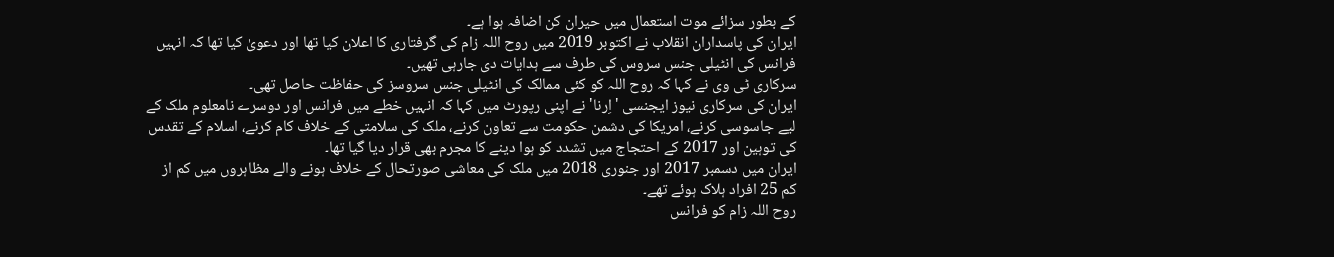کے بطور سزائے موت استعمال میں حیران کن اضافہ ہوا ہے۔
ایران کی پاسداران انقلاب نے اکتوبر 2019 میں روح اللہ زام کی گرفتاری کا اعلان کیا تھا اور دعویٰ کیا تھا کہ انہیں فرانس کی انٹیلی جنس سروس کی طرف سے ہدایات دی جارہی تھیں۔
سرکاری ٹی وی نے کہا کہ روح اللہ کو کئی ممالک کی انٹیلی جنس سروسز کی حفاظت حاصل تھی۔
ایران کی سرکاری نیوز ایجنسی 'اِرنا' نے اپنی رپورٹ میں کہا کہ انہیں خطے میں فرانس اور دوسرے نامعلوم ملک کے لیے جاسوسی کرنے، امریکا کی دشمن حکومت سے تعاون کرنے، ملک کی سلامتی کے خلاف کام کرنے، اسلام کے تقدس کی توہین اور 2017 کے احتجاج میں تشدد کو ہوا دینے کا مجرم بھی قرار دیا گیا تھا۔
ایران میں دسمبر 2017 اور جنوری 2018 میں ملک کی معاشی صورتحال کے خلاف ہونے والے مظاہروں میں کم از کم 25 افراد ہلاک ہوئے تھے۔
روح اللہ زام کو فرانس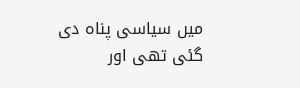میں سیاسی پناہ دی گئی تھی اور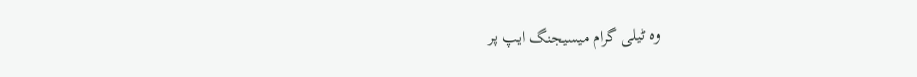وہ ٹیلی گرام میسیجنگ ایپ پر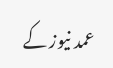عمد نیوز کے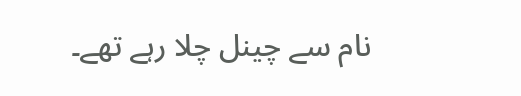نام سے چینل چلا رہے تھے۔